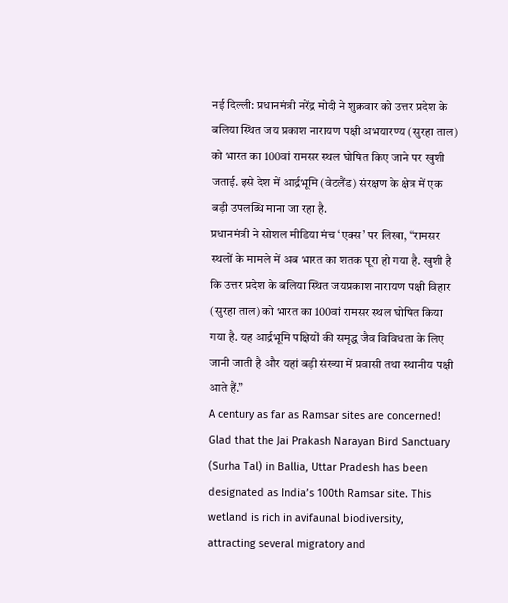नई दिल्ली: प्रधानमंत्री नरेंद्र मोदी ने शुक्रवार को उत्तर प्रदेश के बलिया स्थित जय प्रकाश नारायण पक्षी अभयारण्य (सुरहा ताल) को भारत का 100वां रामसर स्थल घोषित किए जाने पर खुशी जताई. इसे देश में आर्द्रभूमि (वेटलैंड) संरक्षण के क्षेत्र में एक बड़ी उपलब्धि माना जा रहा है.
प्रधानमंत्री ने सोशल मीडिया मंच ‘एक्स’ पर लिखा, “रामसर स्थलों के मामले में अब भारत का शतक पूरा हो गया है. खुशी है कि उत्तर प्रदेश के बलिया स्थित जयप्रकाश नारायण पक्षी विहार (सुरहा ताल) को भारत का 100वां रामसर स्थल घोषित किया गया है. यह आर्द्रभूमि पक्षियों की समृद्ध जैव विविधता के लिए जानी जाती है और यहां बड़ी संख्या में प्रवासी तथा स्थानीय पक्षी आते हैं.”
A century as far as Ramsar sites are concerned!
Glad that the Jai Prakash Narayan Bird Sanctuary (Surha Tal) in Ballia, Uttar Pradesh has been designated as India’s 100th Ramsar site. This wetland is rich in avifaunal biodiversity, attracting several migratory and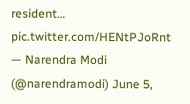resident… pic.twitter.com/HENtPJoRnt
— Narendra Modi (@narendramodi) June 5,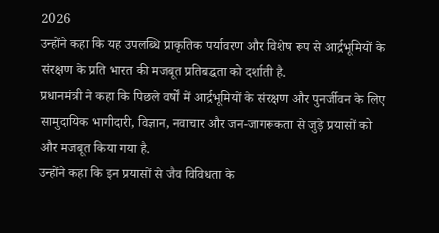2026
उन्होंने कहा कि यह उपलब्धि प्राकृतिक पर्यावरण और विशेष रूप से आर्द्रभूमियों के संरक्षण के प्रति भारत की मजबूत प्रतिबद्धता को दर्शाती है.
प्रधानमंत्री ने कहा कि पिछले वर्षों में आर्द्रभूमियों के संरक्षण और पुनर्जीवन के लिए सामुदायिक भागीदारी, विज्ञान, नवाचार और जन-जागरूकता से जुड़े प्रयासों को और मजबूत किया गया है.
उन्होंने कहा कि इन प्रयासों से जैव विविधता के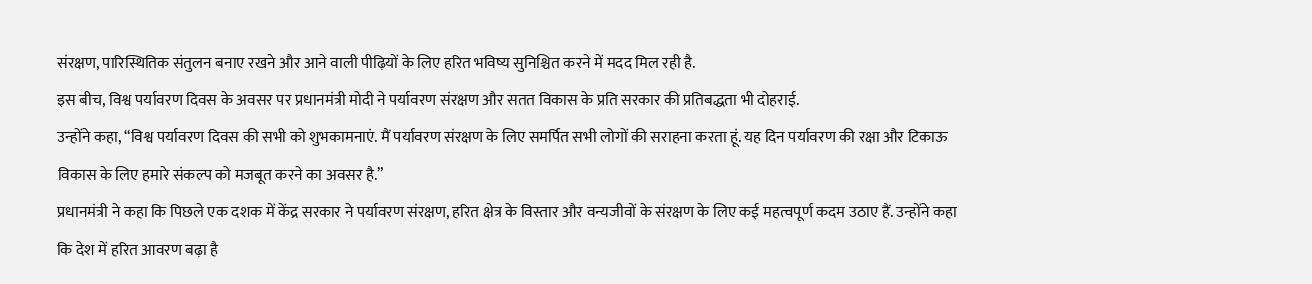संरक्षण, पारिस्थितिक संतुलन बनाए रखने और आने वाली पीढ़ियों के लिए हरित भविष्य सुनिश्चित करने में मदद मिल रही है.
इस बीच, विश्व पर्यावरण दिवस के अवसर पर प्रधानमंत्री मोदी ने पर्यावरण संरक्षण और सतत विकास के प्रति सरकार की प्रतिबद्धता भी दोहराई.
उन्होंने कहा, “विश्व पर्यावरण दिवस की सभी को शुभकामनाएं. मैं पर्यावरण संरक्षण के लिए समर्पित सभी लोगों की सराहना करता हूं. यह दिन पर्यावरण की रक्षा और टिकाऊ विकास के लिए हमारे संकल्प को मजबूत करने का अवसर है.”
प्रधानमंत्री ने कहा कि पिछले एक दशक में केंद्र सरकार ने पर्यावरण संरक्षण, हरित क्षेत्र के विस्तार और वन्यजीवों के संरक्षण के लिए कई महत्वपूर्ण कदम उठाए हैं. उन्होंने कहा कि देश में हरित आवरण बढ़ा है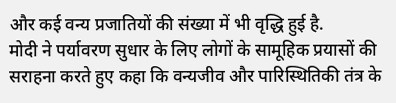और कई वन्य प्रजातियों की संख्या में भी वृद्धि हुई है.
मोदी ने पर्यावरण सुधार के लिए लोगों के सामूहिक प्रयासों की सराहना करते हुए कहा कि वन्यजीव और पारिस्थितिकी तंत्र के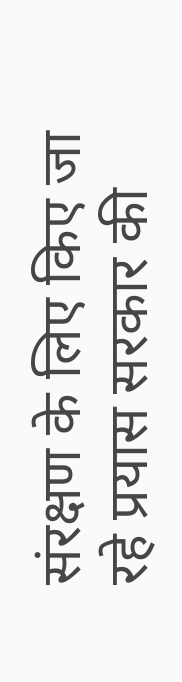संरक्षण के लिए किए जा रहे प्रयास सरकार की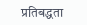प्रतिबद्धता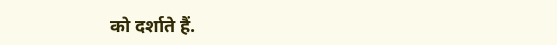को दर्शाते हैं.